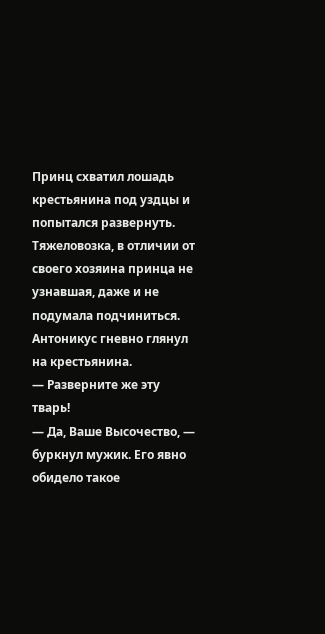Принц схватил лошадь крестьянина под уздцы и попытался развернуть. Тяжеловозка, в отличии от своего хозяина принца не узнавшая, даже и не подумала подчиниться. Антоникус гневно глянул на крестьянина.
— Разверните же эту тварь!
— Да, Ваше Высочество, — буркнул мужик. Его явно обидело такое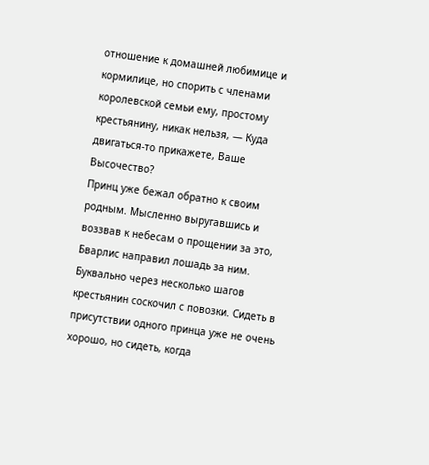отношение к домашней любимице и кормилице, но спорить с членами королевской семьи ему, простому крестьянину, никак нельзя, — Куда двигаться-то прикажете, Ваше Высочество?
Принц уже бежал обратно к своим родным. Мысленно выругавшись и воззвав к небесам о прощении за это, Бварлис направил лошадь за ним.
Буквально через несколько шагов крестьянин соскочил с повозки. Сидеть в присутствии одного принца уже не очень хорошо, но сидеть, когда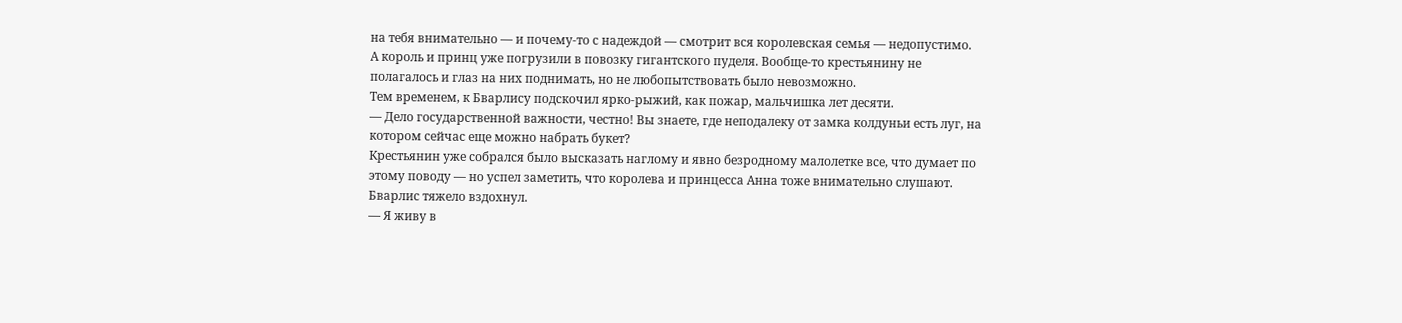на тебя внимательно — и почему-то с надеждой — смотрит вся королевская семья — недопустимо.
А король и принц уже погрузили в повозку гигантского пуделя. Вообще-то крестьянину не полагалось и глаз на них поднимать, но не любопытствовать было невозможно.
Тем временем, к Бварлису подскочил ярко-рыжий, как пожар, мальчишка лет десяти.
— Дело государственной важности, честно! Вы знаете, где неподалеку от замка колдуньи есть луг, на котором сейчас еще можно набрать букет?
Крестьянин уже собрался было высказать наглому и явно безродному малолетке все, что думает по этому поводу — но успел заметить, что королева и принцесса Анна тоже внимательно слушают. Бварлис тяжело вздохнул.
— Я живу в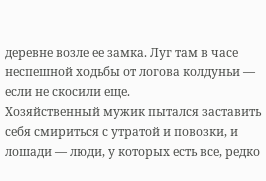деревне возле ее замка. Луг там в часе неспешной ходьбы от логова колдуньи — если не скосили еще.
Хозяйственный мужик пытался заставить себя смириться с утратой и повозки, и лошади — люди, у которых есть все, редко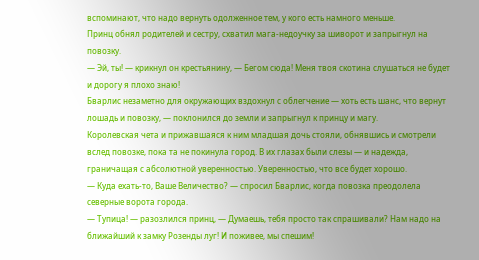вспоминают, что надо вернуть одолженное тем, у кого есть намного меньше.
Принц обнял родителей и сестру, схватил мага-недоучку за шиворот и запрыгнул на повозку.
— Эй, ты! — крикнул он крестьянину, — Бегом сюда! Меня твоя скотина слушаться не будет и дорогу я плохо знаю!
Бварлис незаметно для окружающих вздохнул с облегчение — хоть есть шанс, что вернут лошадь и повозку, — поклонился до земли и запрыгнул к принцу и магу.
Королевская чета и прижавшаяся к ним младшая дочь стояли, обнявшись и смотрели вслед повозке, пока та не покинула город. В их глазах были слезы — и надежда, граничащая с абсолютной уверенностью. Уверенностью, что все будет хорошо.
— Куда ехать-то, Ваше Величество? — спросил Бварлис, когда повозка преодолела северные ворота города.
— Тупица! — разозлился принц, — Думаешь, тебя просто так спрашивали? Нам надо на ближайший к замку Розенды луг! И поживее, мы спешим!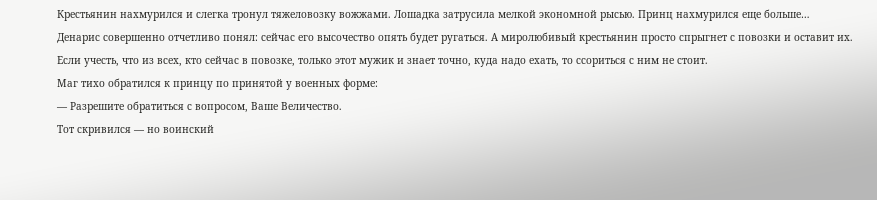Крестьянин нахмурился и слегка тронул тяжеловозку вожжами. Лошадка затрусила мелкой экономной рысью. Принц нахмурился еще больше…
Денарис совершенно отчетливо понял: сейчас его высочество опять будет ругаться. А миролюбивый крестьянин просто спрыгнет с повозки и оставит их. Если учесть, что из всех, кто сейчас в повозке, только этот мужик и знает точно, куда надо ехать, то ссориться с ним не стоит.
Маг тихо обратился к принцу по принятой у военных форме:
— Разрешите обратиться с вопросом, Ваше Величество.
Тот скривился — но воинский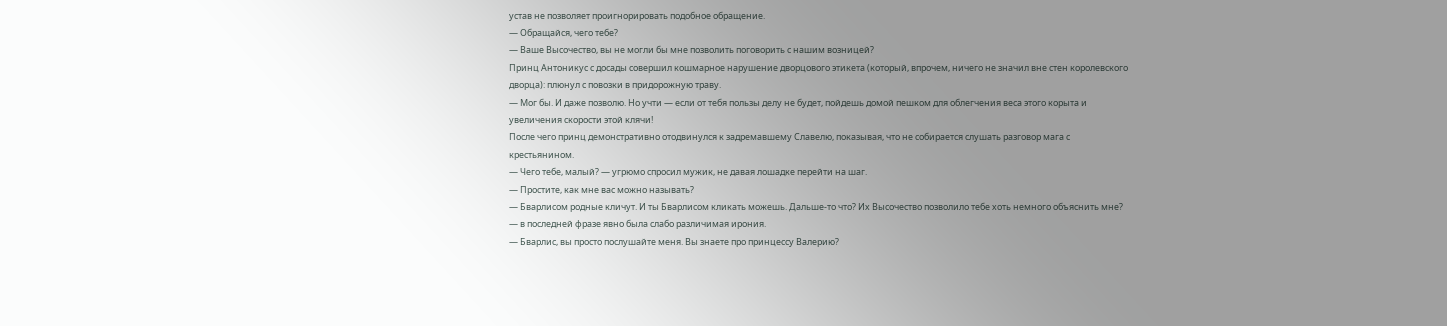устав не позволяет проигнорировать подобное обращение.
— Обращайся, чего тебе?
— Ваше Высочество, вы не могли бы мне позволить поговорить с нашим возницей?
Принц Антоникус с досады совершил кошмарное нарушение дворцового этикета (который, впрочем, ничего не значил вне стен королевского дворца): плюнул с повозки в придорожную траву.
— Мог бы. И даже позволю. Но учти — если от тебя пользы делу не будет, пойдешь домой пешком для облегчения веса этого корыта и увеличения скорости этой клячи!
После чего принц демонстративно отодвинулся к задремавшему Славелю, показывая, что не собирается слушать разговор мага с крестьянином.
— Чего тебе, малый? — угрюмо спросил мужик, не давая лошадке перейти на шаг.
— Простите, как мне вас можно называть?
— Бварлисом родные кличут. И ты Бварлисом кликать можешь. Дальше-то что? Их Высочество позволило тебе хоть немного объяснить мне? — в последней фразе явно была слабо различимая ирония.
— Бварлис, вы просто послушайте меня. Вы знаете про принцессу Валерию?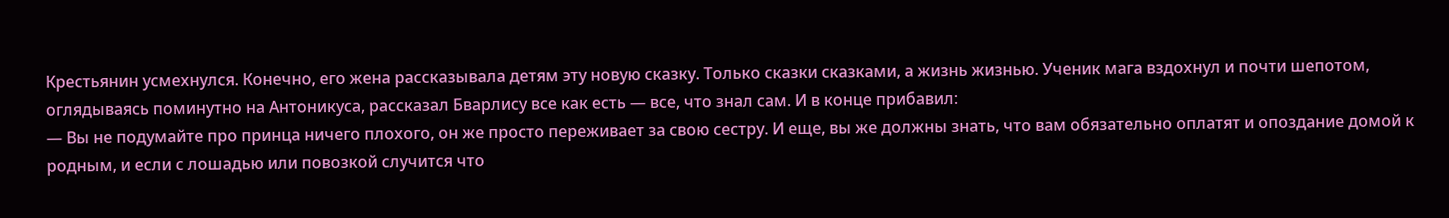Крестьянин усмехнулся. Конечно, его жена рассказывала детям эту новую сказку. Только сказки сказками, а жизнь жизнью. Ученик мага вздохнул и почти шепотом, оглядываясь поминутно на Антоникуса, рассказал Бварлису все как есть — все, что знал сам. И в конце прибавил:
— Вы не подумайте про принца ничего плохого, он же просто переживает за свою сестру. И еще, вы же должны знать, что вам обязательно оплатят и опоздание домой к родным, и если с лошадью или повозкой случится что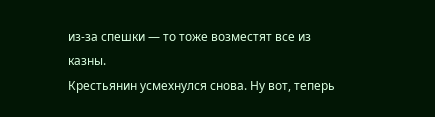из-за спешки — то тоже возместят все из казны.
Крестьянин усмехнулся снова. Ну вот, теперь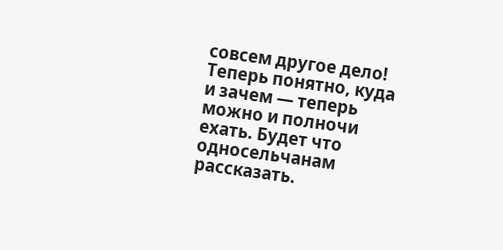совсем другое дело! Теперь понятно, куда и зачем — теперь можно и полночи ехать. Будет что односельчанам рассказать.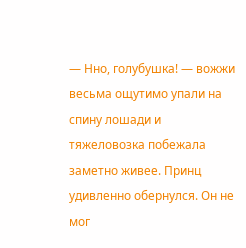— Нно, голубушка! — вожжи весьма ощутимо упали на спину лошади и тяжеловозка побежала заметно живее. Принц удивленно обернулся. Он не мог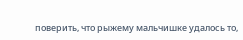поверить, что рыжему мальчишке удалось то,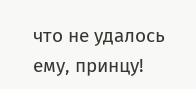что не удалось ему, принцу!